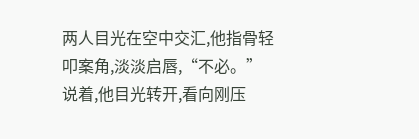两人目光在空中交汇,他指骨轻叩案角,淡淡启唇,“不必。”
说着,他目光转开,看向刚压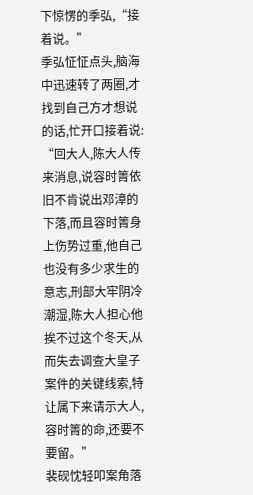下惊愣的季弘,“接着说。”
季弘怔怔点头,脑海中迅速转了两圈,才找到自己方才想说的话,忙开口接着说:
“回大人,陈大人传来消息,说容时箐依旧不肯说出邓漳的下落,而且容时箐身上伤势过重,他自己也没有多少求生的意志,刑部大牢阴冷潮湿,陈大人担心他挨不过这个冬天,从而失去调查大皇子案件的关键线索,特让属下来请示大人,容时箐的命,还要不要留。”
裴砚忱轻叩案角落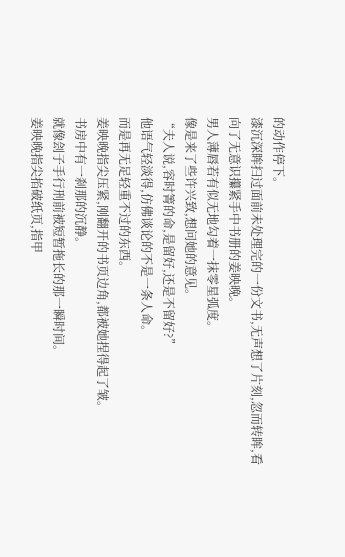的动作停下。
漆沉深眸扫过面前未处理完的一份文书,无声想了片刻,忽而转眸,看向了无意识攥紧手中书册的姜映晚。
男人薄唇若有似无地勾着一抹零星弧度。
像是来了些许兴致,想问她的意见。
“夫人说,容时箐的命,是留好,还是不留好?”
他语气轻淡得,仿佛谈论的不是一条人命。
而是再无足轻重不过的东西。
姜映晚指尖压紧,刚翻开的书页边角,都被她捏得起了皱。
书房中有一刹那的沉静。
就像刽子手行刑前被短暂拖长的那一瞬时间。
姜映晚指尖掐破纸页,指甲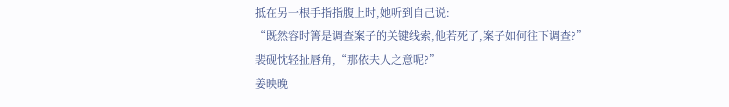抵在另一根手指指腹上时,她听到自己说:
“既然容时箐是调查案子的关键线索,他若死了,案子如何往下调查?”
裴砚忱轻扯唇角,“那依夫人之意呢?”
姜映晚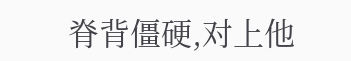脊背僵硬,对上他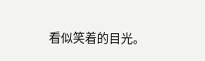看似笑着的目光。